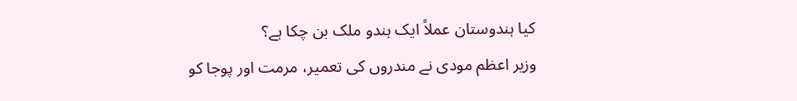کیا ہندوستان عملاً ایک ہندو ملک بن چکا ہے؟
وزیر اعظم مودی نے مندروں کی تعمیر، مرمت اور پوجا کو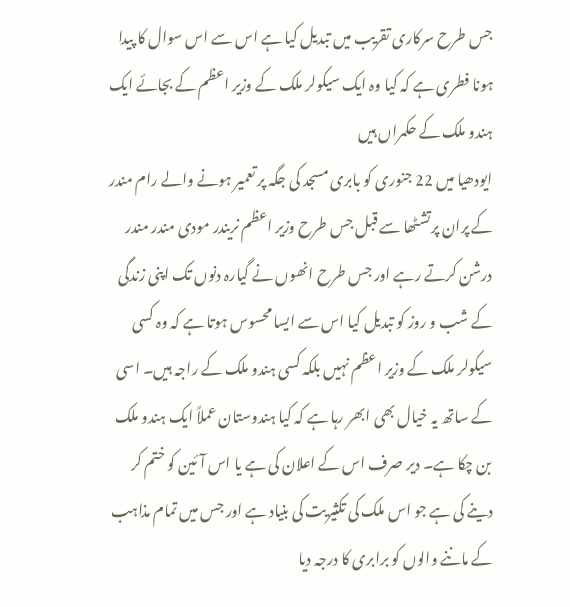جس طرح سرکاری تقریب میں تبدیل کیا ہے اس سے اس سوال کا پیدا ہونا فطری ہے کہ کیا وہ ایک سیکولر ملک کے وزیر اعظم کے بجائے ایک ہندو ملک کے حکمراں ہیں
ایودھیا میں 22 جنوری کو بابری مسجد کی جگہ پر تعمیر ہونے والے رام مندر کے پران پرتشٹھا سے قبل جس طرح وزیر اعظم نریندر مودی مندر مندر درشن کرتے رہے اور جس طرح انھوں نے گیارہ دنوں تک اپنی زندگی کے شب و روز کو تبدیل کیا اس سے ایسا محسوس ہوتا ہے کہ وہ کسی سیکولر ملک کے وزیر اعظم نہیں بلکہ کسی ہندو ملک کے راجہ ہیں۔ اسی کے ساتھ یہ خیال بھی ابھر رہا ہے کہ کیا ہندوستان عملاً ایک ہندو ملک بن چکا ہے۔ دیر صرف اس کے اعلان کی ہے یا اس آئین کو ختم کر دینے کی ہے جو اس ملک کی تکثیریت کی بنیاد ہے اور جس میں تمام مذاہب کے ماننے والوں کو برابری کا درجہ دیا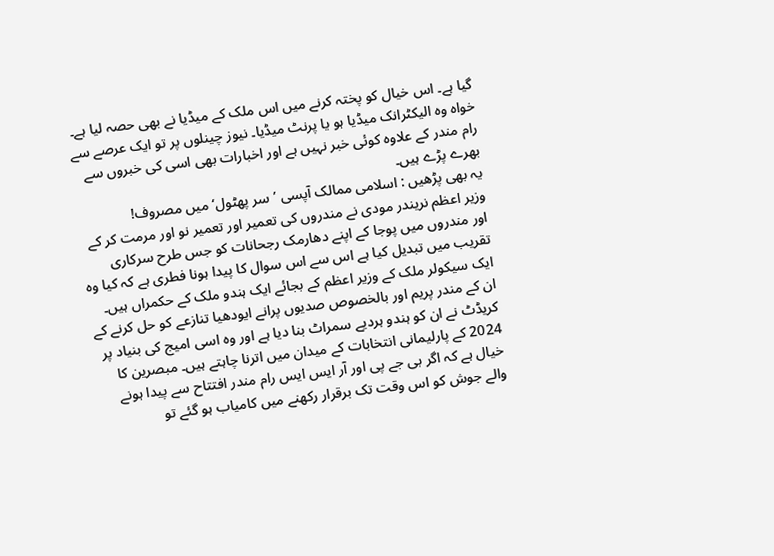گیا ہے۔ اس خیال کو پختہ کرنے میں اس ملک کے میڈیا نے بھی حصہ لیا ہے۔ خواہ وہ الیکٹرانک میڈیا ہو یا پرنٹ میڈیا۔ نیوز چینلوں پر تو ایک عرصے سے رام مندر کے علاوہ کوئی خبر نہیں ہے اور اخبارات بھی اسی کی خبروں سے بھرے پڑے ہیں۔
یہ بھی پڑھیں : اسلامی ممالک آپسی ’سر پھٹول‘ میں مصروف!
وزیر اعظم نریندر مودی نے مندروں کی تعمیر اور تعمیر نو اور مرمت کر کے اور مندروں میں پوجا کے اپنے دھارمک رجحانات کو جس طرح سرکاری تقریب میں تبدیل کیا ہے اس سے اس سوال کا پیدا ہونا فطری ہے کہ کیا وہ ایک سیکولر ملک کے وزیر اعظم کے بجائے ایک ہندو ملک کے حکمراں ہیں۔ ان کے مندر پریم اور بالخصوص صدیوں پرانے ایودھیا تنازعے کو حل کرنے کے کریڈٹ نے ان کو ہندو ہردیے سمراٹ بنا دیا ہے اور وہ اسی امیج کی بنیاد پر 2024 کے پارلیمانی انتخابات کے میدان میں اترنا چاہتے ہیں۔ مبصرین کا خیال ہے کہ اگر بی جے پی اور آر ایس ایس رام مندر افتتاح سے پیدا ہونے والے جوش کو اس وقت تک برقرار رکھنے میں کامیاب ہو گئے تو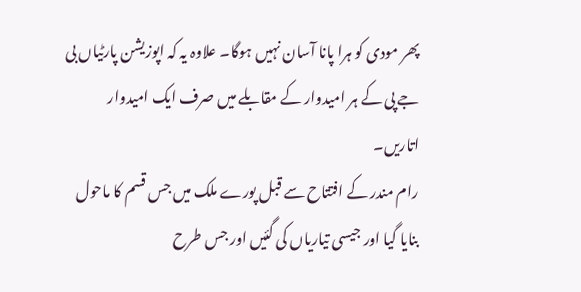پھر مودی کو ہرا پانا آسان نہیں ہوگا۔ علاوہ یہ کہ اپوزیشن پارٹیاں بی جے پی کے ہر امیدوار کے مقابلے میں صرف ایک امیدوار اتاریں۔
رام مندر کے افتتاح سے قبل پورے ملک میں جس قسم کا ماحول بنایا گیا اور جیسی تیاریاں کی گئیں اور جس طرح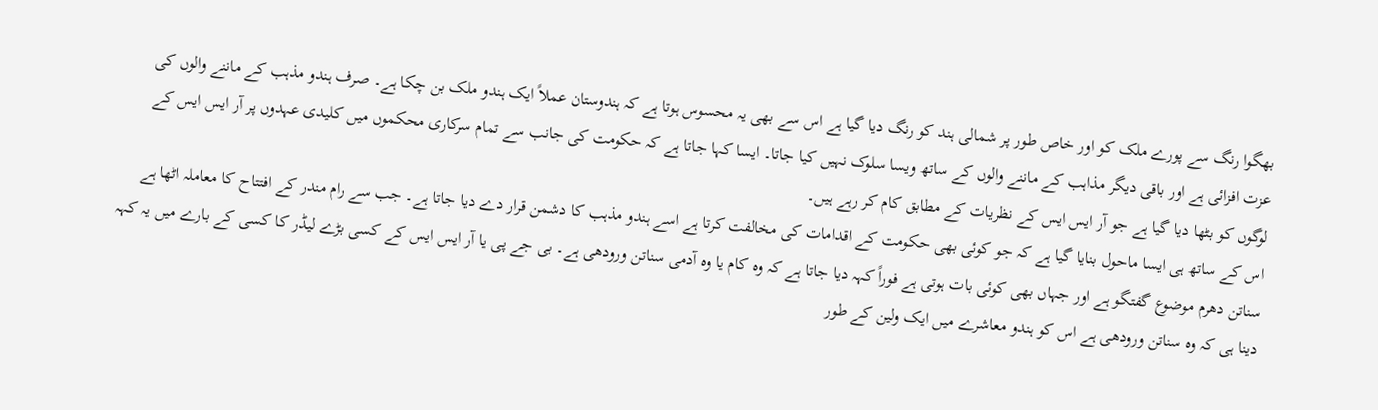بھگوا رنگ سے پورے ملک کو اور خاص طور پر شمالی ہند کو رنگ دیا گیا ہے اس سے بھی یہ محسوس ہوتا ہے کہ ہندوستان عملاً ایک ہندو ملک بن چکا ہے۔ صرف ہندو مذہب کے ماننے والوں کی عزت افزائی ہے اور باقی دیگر مذاہب کے ماننے والوں کے ساتھ ویسا سلوک نہیں کیا جاتا۔ ایسا کہا جاتا ہے کہ حکومت کی جانب سے تمام سرکاری محکموں میں کلیدی عہدوں پر آر ایس ایس کے لوگوں کو بٹھا دیا گیا ہے جو آر ایس ایس کے نظریات کے مطابق کام کر رہے ہیں۔
اس کے ساتھ ہی ایسا ماحول بنایا گیا ہے کہ جو کوئی بھی حکومت کے اقدامات کی مخالفت کرتا ہے اسے ہندو مذہب کا دشمن قرار دے دیا جاتا ہے۔ جب سے رام مندر کے افتتاح کا معاملہ اٹھا ہے سناتن دھرم موضوع گفتگو ہے اور جہاں بھی کوئی بات ہوتی ہے فوراً کہہ دیا جاتا ہے کہ وہ کام یا وہ آدمی سناتن ورودھی ہے۔ بی جے پی یا آر ایس ایس کے کسی بڑے لیڈر کا کسی کے بارے میں یہ کہہ دینا ہی کہ وہ سناتن ورودھی ہے اس کو ہندو معاشرے میں ایک ولین کے طور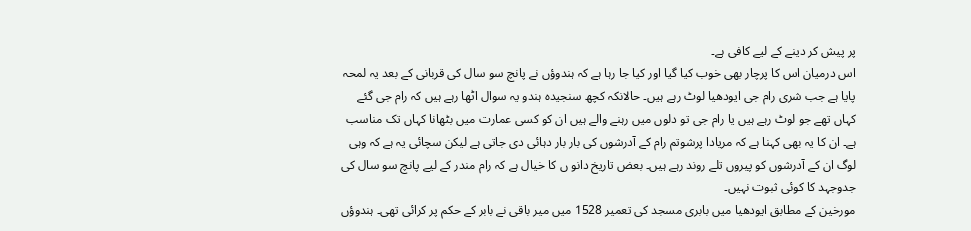پر پیش کر دینے کے لیے کافی ہے۔
اس درمیان اس کا پرچار بھی خوب کیا گیا اور کیا جا رہا ہے کہ ہندوؤں نے پانچ سو سال کی قربانی کے بعد یہ لمحہ پایا ہے جب شری رام جی ایودھیا لوٹ رہے ہیں۔ حالانکہ کچھ سنجیدہ ہندو یہ سوال اٹھا رہے ہیں کہ رام جی گئے کہاں تھے جو لوٹ رہے ہیں یا رام جی تو دلوں میں رہنے والے ہیں ان کو کسی عمارت میں بٹھانا کہاں تک مناسب ہے۔ ان کا یہ بھی کہنا ہے کہ مریادا پرشوتم رام کے آدرشوں کی بار بار دہائی دی جاتی ہے لیکن سچائی یہ ہے کہ وہی لوگ ان کے آدرشوں کو پیروں تلے روند رہے ہیں۔ بعض تاریخ دانو ں کا خیال ہے کہ رام مندر کے لیے پانچ سو سال کی جدوجہد کا کوئی ثبوت نہیں۔
مورخین کے مطابق ایودھیا میں بابری مسجد کی تعمیر 1528 میں میر باقی نے بابر کے حکم پر کرائی تھی۔ ہندوؤں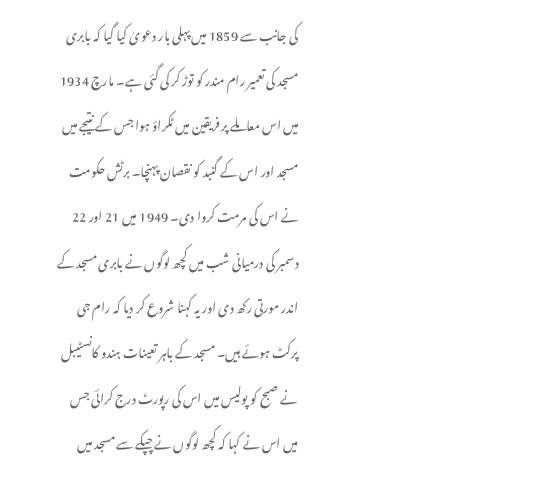کی جانب سے 1859 میں پہلی بار دعویٰ کیا گیا کہ بابری مسجد کی تعمیر رام مندر کو توڑ کر کی گئی ہے۔ مارچ 1934 میں اس معاملے پر فریقین میں ٹکراؤ ہوا جس کے نتیجے میں مسجد اور اس کے گنبد کو نقصان پہنچا۔ برٹش حکومت نے اس کی مرمت کروا دی۔ 1949 میں 21 اور 22 دسمبر کی درمیانی شب میں کچھ لوگوں نے بابری مسجد کے اندر مورتی رکھ دی اور یہ کہنا شروع کر دیا کہ رام جی پرکٹ ہوئے ہیں۔ مسجد کے باہر تعینات ہندو کانسٹیبل نے صبح کو پولیس میں اس کی رپورٹ درج کرائی جس میں اس نے کہا کہ کچھ لوگوں نے چپکے سے مسجد میں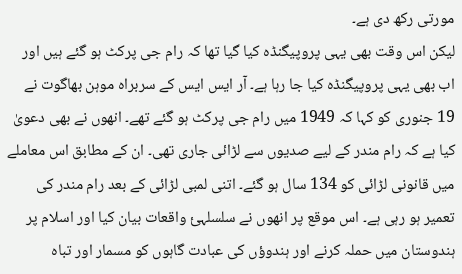مورتی رکھ دی ہے۔
لیکن اس وقت بھی یہی پروپیگنڈہ کیا گیا تھا کہ رام جی پرکٹ ہو گئے ہیں اور اب بھی یہی پروپیگنڈہ کیا جا رہا ہے۔ آر ایس ایس کے سربراہ موہن بھاگوت نے 19 جنوری کو کہا کہ 1949 میں رام جی پرکٹ ہو گئے تھے۔ انھوں نے بھی دعویٰ کیا ہے کہ رام مندر کے لیے صدیوں سے لڑائی جاری تھی۔ ان کے مطابق اس معاملے میں قانونی لڑائی کو 134 سال ہو گئے۔ اتنی لمبی لڑائی کے بعد رام مندر کی تعمیر ہو رہی ہے۔ اس موقع پر انھوں نے سلسلہئ واقعات بیان کیا اور اسلام پر ہندوستان میں حملہ کرنے اور ہندوؤں کی عبادت گاہوں کو مسمار اور تباہ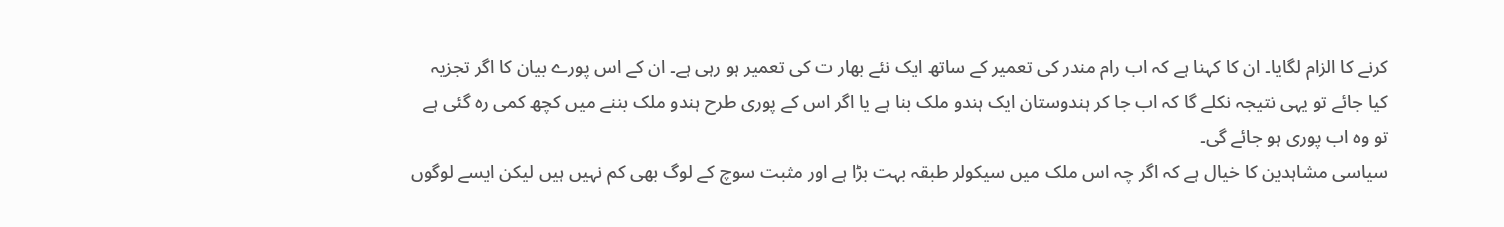کرنے کا الزام لگایا۔ ان کا کہنا ہے کہ اب رام مندر کی تعمیر کے ساتھ ایک نئے بھار ت کی تعمیر ہو رہی ہے۔ ان کے اس پورے بیان کا اگر تجزیہ کیا جائے تو یہی نتیجہ نکلے گا کہ اب جا کر ہندوستان ایک ہندو ملک بنا ہے یا اگر اس کے پوری طرح ہندو ملک بننے میں کچھ کمی رہ گئی ہے تو وہ اب پوری ہو جائے گی۔
سیاسی مشاہدین کا خیال ہے کہ اگر چہ اس ملک میں سیکولر طبقہ بہت بڑا ہے اور مثبت سوچ کے لوگ بھی کم نہیں ہیں لیکن ایسے لوگوں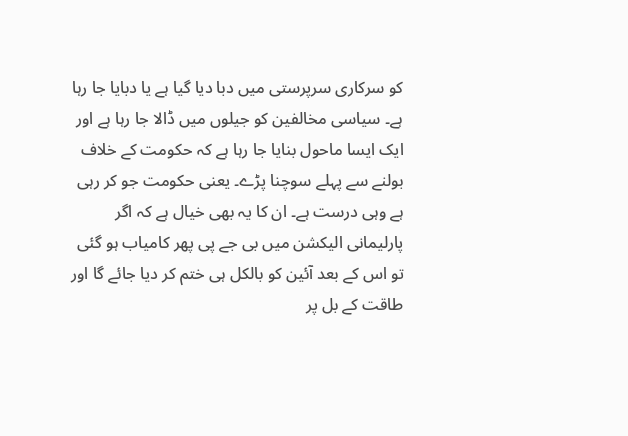کو سرکاری سرپرستی میں دبا دیا گیا ہے یا دبایا جا رہا ہے۔ سیاسی مخالفین کو جیلوں میں ڈالا جا رہا ہے اور ایک ایسا ماحول بنایا جا رہا ہے کہ حکومت کے خلاف بولنے سے پہلے سوچنا پڑے۔ یعنی حکومت جو کر رہی ہے وہی درست ہے۔ ان کا یہ بھی خیال ہے کہ اگر پارلیمانی الیکشن میں بی جے پی پھر کامیاب ہو گئی تو اس کے بعد آئین کو بالکل ہی ختم کر دیا جائے گا اور طاقت کے بل پر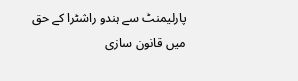پارلیمنٹ سے ہندو راشٹرا کے حق میں قانون سازی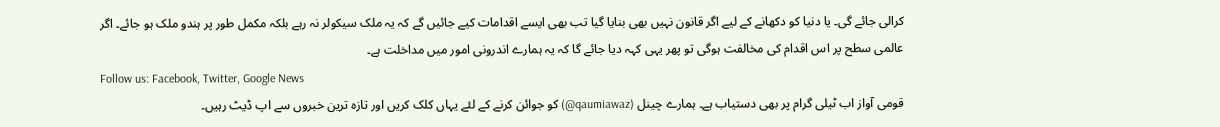کرالی جائے گی۔ یا دنیا کو دکھانے کے لیے اگر قانون نہیں بھی بنایا گیا تب بھی ایسے اقدامات کیے جائیں گے کہ یہ ملک سیکولر نہ رہے بلکہ مکمل طور پر ہندو ملک ہو جائے۔ اگر عالمی سطح پر اس اقدام کی مخالفت ہوگی تو پھر یہی کہہ دیا جائے گا کہ یہ ہمارے اندرونی امور میں مداخلت ہے۔
Follow us: Facebook, Twitter, Google News
قومی آواز اب ٹیلی گرام پر بھی دستیاب ہے۔ ہمارے چینل (qaumiawaz@) کو جوائن کرنے کے لئے یہاں کلک کریں اور تازہ ترین خبروں سے اپ ڈیٹ رہیں۔